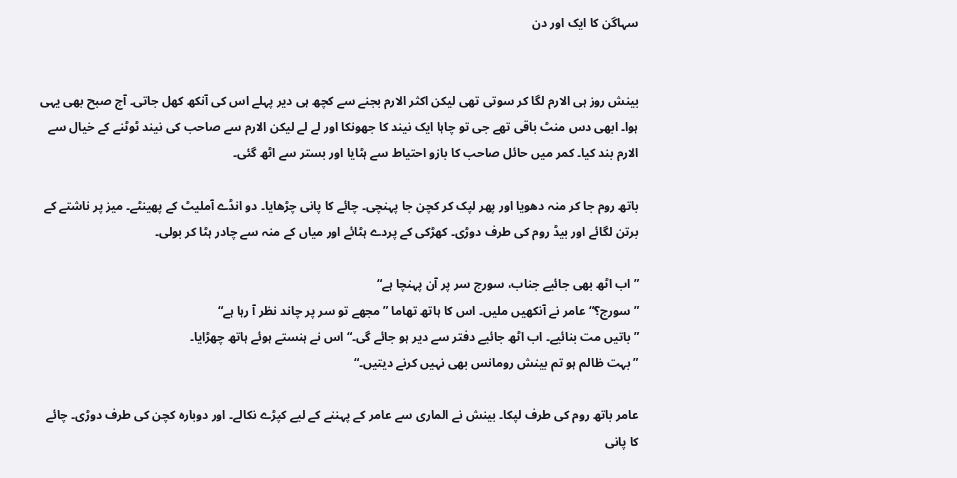سہاگن کا ایک اور دن


بینش روز ہی الارم لگا کر سوتی تھی لیکن اکثر الارم بجنے سے کچھ ہی دیر پہلے اس کی آنکھ کھل جاتی۔ آج صبح بھی یہی ہوا۔ ابھی دس منٹ باقی تھے جی تو چاہا ایک نیند کا جھونکا اور لے لے لیکن الارم سے صاحب کی نیند ٹوٹنے کے خیال سے الارم بند کیا۔ کمر میں حائل صاحب کا بازو احتیاط سے ہٹایا اور بستر سے اٹھ گئی۔

باتھ روم جا کر منہ دھویا اور پھر لپک کر کچن جا پہنچی۔ چائے کا پانی چڑھایا۔ دو انڈے آملیٹ کے پھینٹے۔ میز پر ناشتے کے برتن لگائے اور بیڈ روم کی طرف دوڑی۔ کھڑکی کے پردے ہٹائے اور میاں کے منہ سے چادر ہٹا کر بولی۔

” اب اٹھ بھی جائیے جناب، سورج سر پر آن پہنچا ہے“
” سورج؟“ عامر نے آنکھیں ملیں۔ اس کا ہاتھ تھاما ”مجھے تو سر پر چاند نظر آ رہا ہے“
” باتیں مت بنائیے۔ اب اٹھ جائیے دفتر سے دیر ہو جائے گی۔“ اس نے ہنستے ہوئے ہاتھ چھڑایا۔
” بہت ظالم ہو تم بینش رومانس بھی نہیں کرنے دیتیں۔“

عامر باتھ روم کی طرف لپکا۔ بینش نے الماری سے عامر کے پہننے کے لیے کپڑے نکالے۔ اور دوبارہ کچن کی طرف دوڑی۔ چائے کا پانی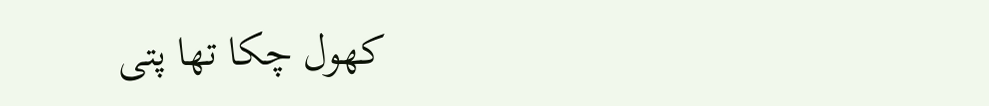کھول چکا تھا پتی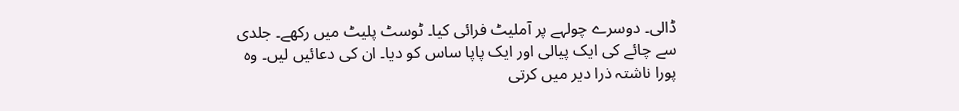ڈالی۔ دوسرے چولہے پر آملیٹ فرائی کیا۔ ٹوسٹ پلیٹ میں رکھے۔ جلدی سے چائے کی ایک پیالی اور ایک پاپا ساس کو دیا۔ ان کی دعائیں لیں۔ وہ پورا ناشتہ ذرا دیر میں کرتی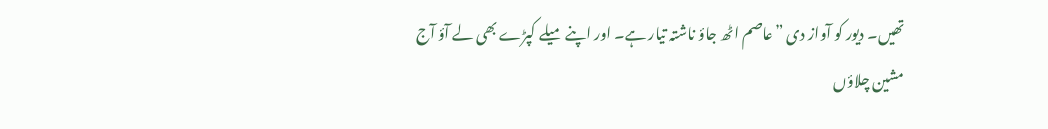تھیں۔ دیور کو آواز دی ”عاصم اٹھ جاؤ ناشتہ تیار ہے۔ اور اپنے میلے کپڑے بھی لے آؤ آج مشین چلاؤں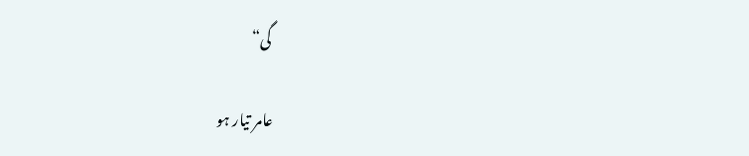گی“

عامر تیار ہو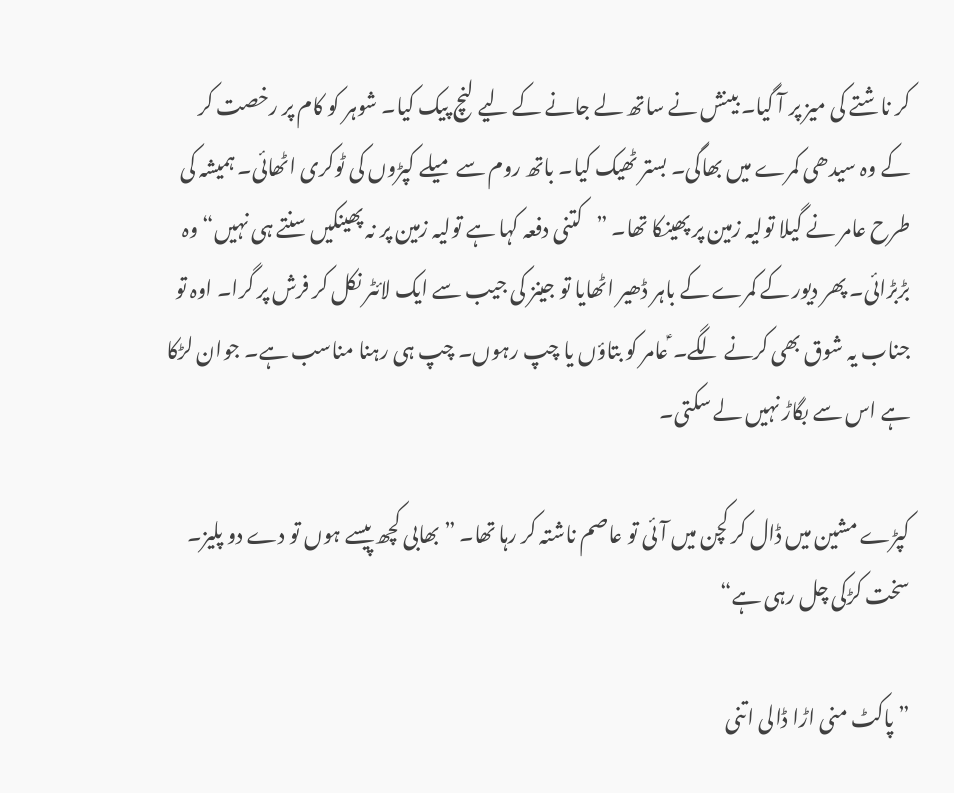کر ناشتے کی میز پر آ گیا۔ بینش نے ساتھ لے جانے کے لیے لنچ پیک کیا۔ شوہر کو کام پر رخصت کر کے وہ سیدھی کمرے میں بھاگی۔ بستر ٹھیک کیا۔ باتھ روم سے میلے کپڑوں کی ٹوکری اٹھائی۔ ہمیشہ کی طرح عامر نے گیلا تولیہ زمین پر پھینکا تھا۔ ”کتنی دفعہ کہا ہے تولیہ زمین پر نہ پھینکیں سنتے ہی نہیں“ وہ بڑبڑائی۔ پھر دیور کے کمرے کے باہر ڈھیر اٹھایا تو جینز کی جیب سے ایک لائٹر نکل کر فرش پر گرا۔ اوہ تو جناب یہ شوق بھی کرنے لگے۔ ؑعامر کو بتاؤں یا چپ رہوں۔ چپ ہی رہنا مناسب ہے۔ جوان لڑکا ہے اس سے بگاڑ نہیں لے سکتی۔

کپڑے مشین میں ڈال کر کچن میں آئی تو عاصم ناشتہ کر رہا تھا۔ ”بھابی کچھ پیسے ہوں تو دے دو پلیز۔ سخت کڑکی چل رہی ہے“

” پاکٹ منی اڑا ڈالی اتنی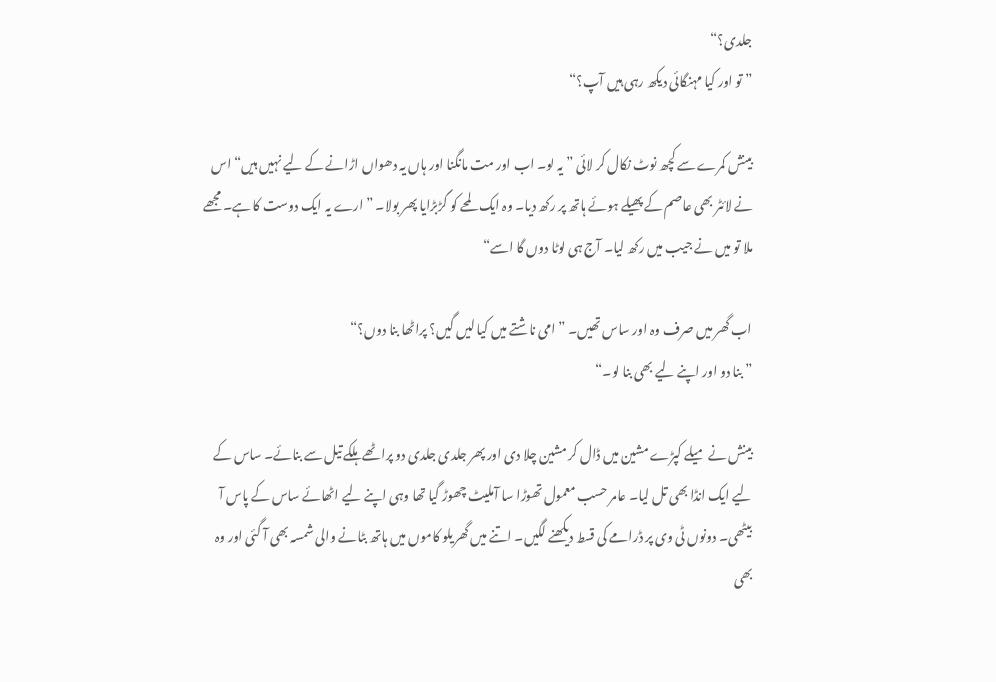جلدی؟“
” تو اور کیا مہنگائی دیکھ رہی ہیں آپ؟“

بینش کمرے سے کچھ نوٹ نکال کر لائی ”یہ لو۔ اب اور مت مانگنا اور ہاں یہ دھواں اڑانے کے لیے نہیں ہیں“ اس نے لائٹر بھی عاصم کے پھیلے ہوئے ہاتھ پر رکھ دیا۔ وہ ایک لمحے کو گڑبڑایا پھر بولا۔ ”ارے یہ ایک دوست کا ہے۔ مجھے ملا تو میں نے جیب میں رکھ لیا۔ آج ہی لوٹا دوں گا اسے“

اب گھر میں صرف وہ اور ساس تھیں۔ ”امی ناشتے میں کیا لیں گیں؟ پراٹھا بنا دوں؟“
”بنا دو اور اپنے لیے بھی بنا لو۔“

بینش نے میلے کپڑے مشین میں ڈال کر مشین چلا دی اور پھر جلدی جلدی دو پراٹھے ہلکے تیل سے بنائے۔ ساس کے لیے ایک انڈا بھی تل لیا۔ عامر حسب معمول تھوڑا سا آملیٹ چھوڑ گیا تھا وہی اپنے لیے اٹھائے ساس کے پاس آ بیٹھی۔ دونوں ٹی وی پر ڈرامے کی قسط دیکھنے لگیں۔ اتنے میں گھریلو کاموں میں ہاتھ بٹانے والی شمسہ بھی آ گئی اور وہ بھی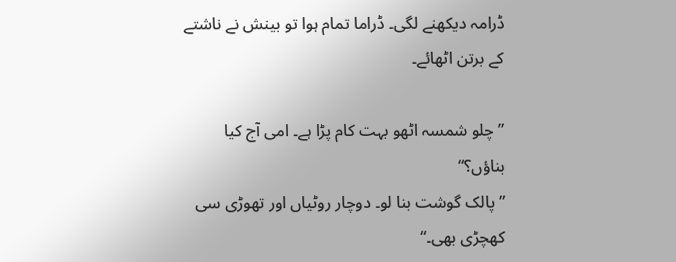ڈرامہ دیکھنے لگی۔ ڈراما تمام ہوا تو بینش نے ناشتے کے برتن اٹھائے۔

” چلو شمسہ اٹھو بہت کام پڑا ہے۔ امی آج کیا بناؤں؟“
”پالک گوشت بنا لو۔ دوچار روٹیاں اور تھوڑی سی کھچڑی بھی۔“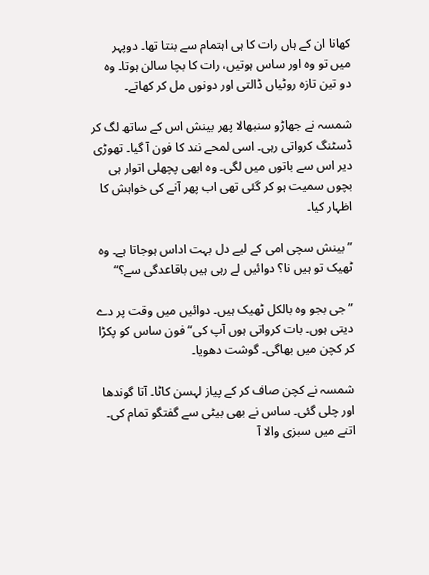کھانا ان کے ہاں رات کا ہی اہتمام سے بنتا تھا۔ دوپہر میں تو وہ اور ساس ہوتیں، رات کا بچا سالن ہوتا۔ وہ دو تین تازہ روٹیاں ڈالتی اور دونوں مل کر کھاتے۔

شمسہ نے جھاڑو سنبھالا پھر بینش اس کے ساتھ لگ کر ڈسٹنگ کرواتی رہی۔ اسی لمحے نند کا فون آ گیا۔ تھوڑی دیر اس سے باتوں میں لگی۔ وہ ابھی پچھلی اتوار ہی بچوں سمیت ہو کر گئی تھی اب پھر آنے کی خواہش کا اظہار کیا۔

” بینش سچی امی کے لیے دل بہت اداس ہوجاتا ہے۔ وہ ٹھیک تو ہیں نا؟ دوائیں لے رہی ہیں باقاعدگی سے؟“

”جی بجو وہ بالکل ٹھیک ہیں۔ دوائیں میں وقت پر دے دیتی ہوں۔ بات کرواتی ہوں آپ کی“ فون ساس کو پکڑا کر کچن میں بھاگی۔ گوشت دھویا۔

شمسہ نے کچن صاف کر کے پیاز لہسن کاٹا۔ آتا گوندھا اور چلی گئی۔ ساس نے بھی بیٹی سے گفتگو تمام کی۔ اتنے میں سبزی والا آ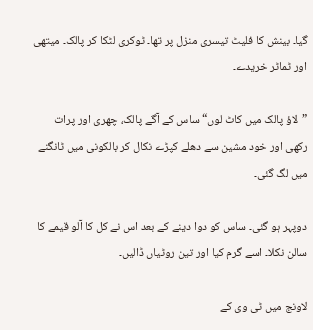گیا۔ بینش کا فلیٹ تیسری منزل پر تھا۔ ٹوکری لٹکا کر پالک۔ میتھی اور ٹماٹر خریدے۔

”لاؤ پالک میں کاٹ لوں“ ساس کے آگے پالک، چھری اور پرات رکھی اور خود مشین سے دھلے کپڑے نکال کر بالکونی میں ٹانگنے میں لگ گئی۔

دوپہر ہو گئی۔ ساس کو دوا دینے کے بعد اس نے کل کا آلو قیمے کا سالن نکلا۔ اسے گرم کیا اور تین روٹیاں ڈالیں۔

لاونج میں ٹی وی کے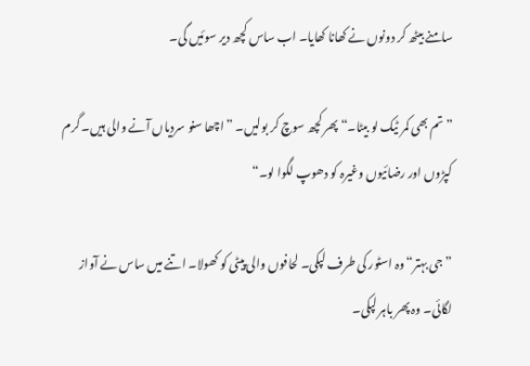سامنے بیٹھ کر دونوں نے کھانا کھایا۔ اب ساس کچھ دیر سوئیں گی۔

” تم بھی کمر ٹیک لو بیٹا۔“ پھر کچھ سوچ کر بولیں۔ ”اچھا سنو سردیاں آنے والی ہیں۔ گرم کپڑوں اور رضائیوں وغیرہ کو دھوپ لگوا لو۔“

”جی بہتر“ وہ اسٹور کی طرف لپکی۔ لحافوں والی پیٹی کو کھولا۔ اتنے میں ساس نے آواز لگائی۔ وہ پھر باہر لپکی۔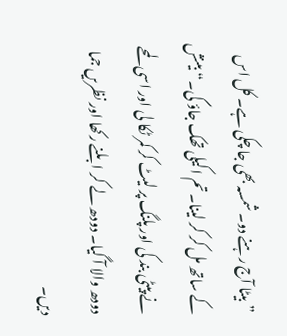”بیٹا آج رہنے دو۔ شمسہ بھی جا چکی ہے۔ کل اس کے ساتھ مل کر کر لینا۔ تم اکیلی تھک جاؤ گی۔“ بینش نے پیٹی بند کی اور پلنگ پر لیٹ کر کمر ٹکا لی اور اسی لمحے دودھ والا آ گیا۔ دودھ لے کر ابلنے رکھا اور نظریں جما دیں۔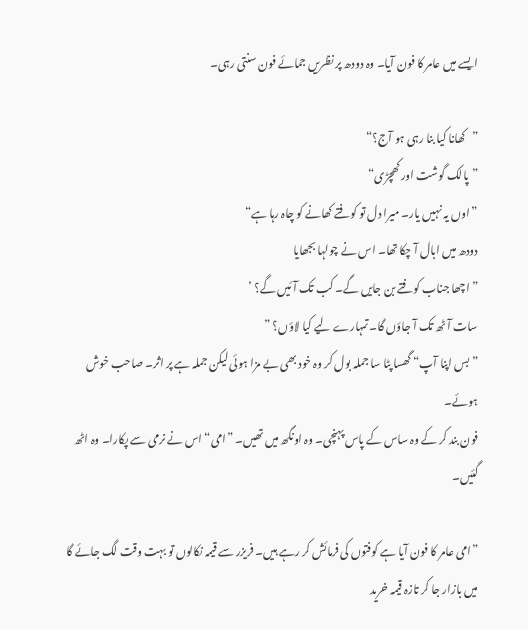ایسے میں عامر کا فون آیا۔ وہ دودھ پر نظریں جمائے فون سنتی رہی۔

”کھانا کیا بنا رہی ہو آج؟“
”پالک گوشت اور کھچڑی“
”اوں یہ نہیں یار۔ میرا دل تو کوفتے کھانے کو چاہ رہا ہے“
دودھ میں ابال آ چکا تھا۔ اس نے چولہا بجھایا
” اچھا جناب کوفتے بن جایں گے۔ کب تک آئیں گے؟ ’
سات آٹھ تک آ جاؤں گا۔ تمہارے لیے کیا لاؤں؟ ”
” بس اپنا آپ“ گھسا پٹا سا جملہ بول کر وہ خود بھی بے مزا ہوئی لیکن جملہ ہے پر اثر۔ صاحب خوش ہوئے۔
فون بند کر کے وہ ساس کے پاس پہنچی۔ وہ اونگھ میں تھیں۔ ”امی“ اس نے نرمی سے پکارا۔ وہ اٹھ گئیں۔

”امی عامر کا فون آیا ہے کوفتوں کی فرمائش کر رہے ہیں۔ فریزر سے قیمہ نکالوں تو بہت وقت لگ جائے گا میں بازار جا کر تازہ قیمہ خرید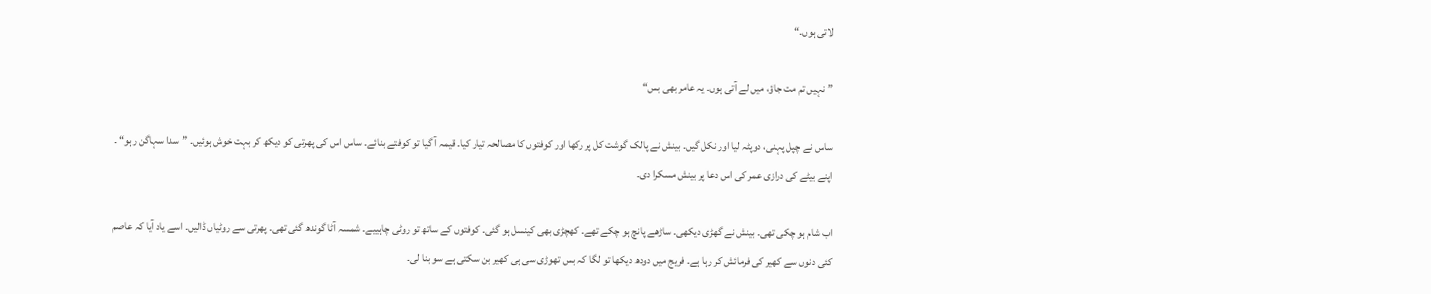لاتی ہوں۔“

”نہیں تم مت جاؤ، میں لے آتی ہوں۔ یہ عامر بھی بس“

ساس نے چپل پہنی، دوپٹہ لیا اور نکل گیں۔ بینش نے پالک گوشت کل پر رکھا اور کوفتوں کا مصالحہ تیار کیا۔ قیمہ آ گیا تو کوفتے بنائے۔ ساس اس کی پھرتی کو دیکھ کر بہت خوش ہوئیں۔ ”سدا سہاگن رہو“ ۔ اپنے بیٹے کی درازی عمر کی اس دعا پر بینش مسکرا دی۔

اب شام ہو چکی تھی۔ بینش نے گھڑی دیکھی۔ ساڑھے پانچ ہو چکے تھے۔ کھچڑی بھی کینسل ہو گئی۔ کوفتوں کے ساتھ تو روٹی چاہییے۔ شمسہ آٹا گوندھ گئی تھی۔ پھرتی سے روٹیاں ڈالیں۔ اسے یاد آیا کہ عاصم کئی دنوں سے کھیر کی فرمائش کر رہا ہے۔ فریج میں دودھ دیکھا تو لگا کہ بس تھوڑی سی ہی کھیر بن سکتی ہے سو بنا لی۔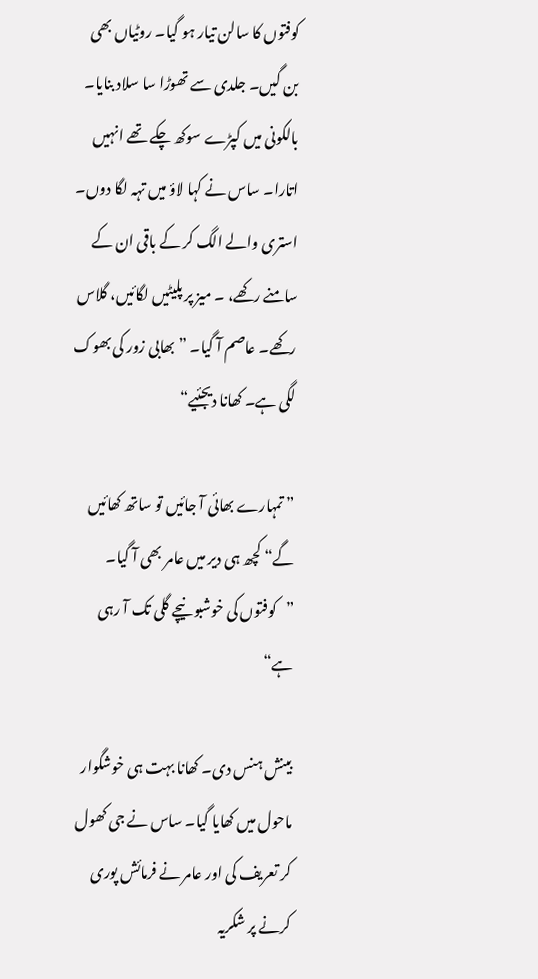کوفتوں کا سالن تیار ہو گیا۔ روٹیاں بھی بن گیں۔ جلدی سے تھوڑا سا سلاد بنایا۔ بالکونی میں کپڑے سوکھ چکے تھے انہیں اتارا۔ ساس نے کہا لاؤ میں تہہ لگا دوں۔ استری والے الگ کر کے باقی ان کے سامنے رکھے، ۔ میز پر پلیٹیں لگائیں، گلاس رکھے۔ عاصم آ گیا۔ ”بھابی زور کی بھوک لگی ہے۔ کھانا دیجئیے“

” تمہارے بھائی آ جائیں تو ساتھ کھائیں گے“ کچھ ہی دیر میں عامر بھی آ گیا۔ ”کوفتوں کی خوشبو نیچے گلی تک آ رہی ہے“

بینش ہنس دی۔ کھانا بہت ہی خوشگوار ماحول میں کھایا گیا۔ ساس نے جی کھول کر تعریف کی اور عامر نے فرمائش پوری کرنے پر شکریہ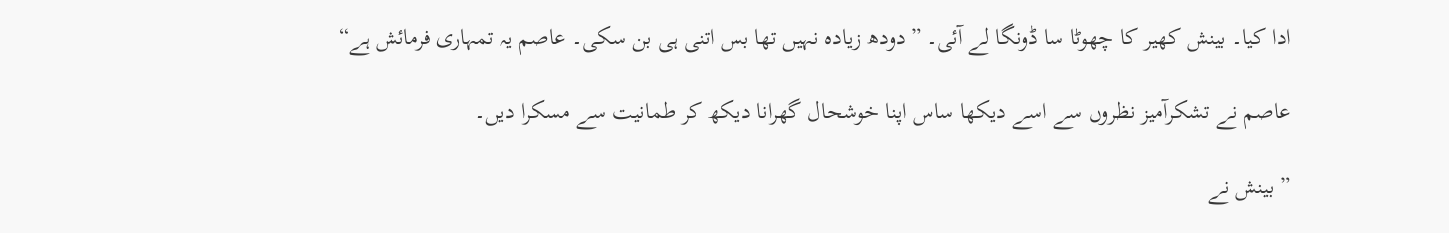ادا کیا۔ بینش کھیر کا چھوٹا سا ڈونگا لے آئی۔ ”دودھ زیادہ نہیں تھا بس اتنی ہی بن سکی۔ عاصم یہ تمہاری فرمائش ہے“

عاصم نے تشکرآمیز نظروں سے اسے دیکھا ساس اپنا خوشحال گھرانا دیکھ کر طمانیت سے مسکرا دیں۔

” بینش نے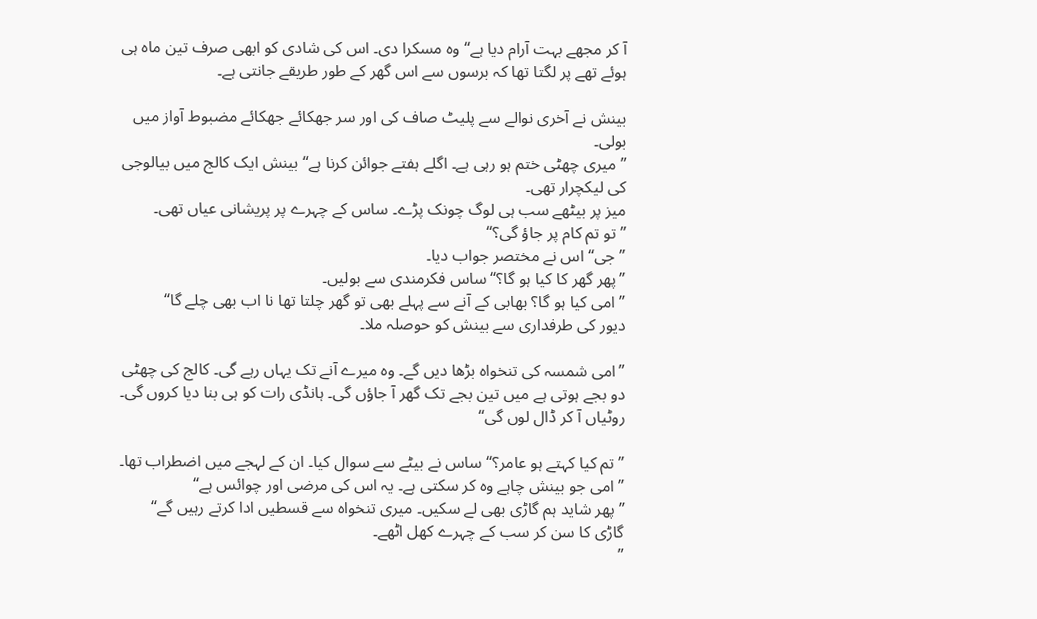آ کر مجھے بہت آرام دیا ہے“ وہ مسکرا دی۔ اس کی شادی کو ابھی صرف تین ماہ ہی ہوئے تھے پر لگتا تھا کہ برسوں سے اس گھر کے طور طریقے جانتی ہے۔

بینش نے آخری نوالے سے پلیٹ صاف کی اور سر جھکائے جھکائے مضبوط آواز میں بولی۔
”میری چھٹی ختم ہو رہی ہے۔ اگلے ہفتے جوائن کرنا ہے“ بینش ایک کالج میں بیالوجی کی لیکچرار تھی۔
میز پر بیٹھے سب ہی لوگ چونک پڑے۔ ساس کے چہرے پر پریشانی عیاں تھی۔
”تو تم کام پر جاؤ گی؟“
” جی“ اس نے مختصر جواب دیا۔
”پھر گھر کا کیا ہو گا؟“ ساس فکرمندی سے بولیں۔
” امی کیا ہو گا؟ بھابی کے آنے سے پہلے بھی تو گھر چلتا تھا نا اب بھی چلے گا“
دیور کی طرفداری سے بینش کو حوصلہ ملا۔

”امی شمسہ کی تنخواہ بڑھا دیں گے۔ وہ میرے آنے تک یہاں رہے گی۔ کالج کی چھٹی دو بجے ہوتی ہے میں تین بجے تک گھر آ جاؤں گی۔ ہانڈی رات کو ہی بنا دیا کروں گی۔ روٹیاں آ کر ڈال لوں گی“

” تم کیا کہتے ہو عامر؟“ ساس نے بیٹے سے سوال کیا۔ ان کے لہجے میں اضطراب تھا۔
” امی جو بینش چاہے وہ کر سکتی ہے۔ یہ اس کی مرضی اور چوائس ہے“
” پھر شاید ہم گاڑی بھی لے سکیں۔ میری تنخواہ سے قسطیں ادا کرتے رہیں گے“
گاڑی کا سن کر سب کے چہرے کھل اٹھے۔
”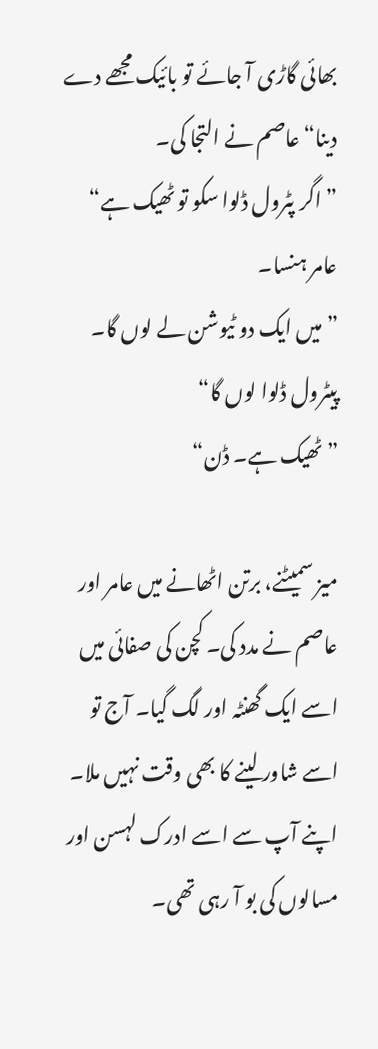بھائی گاڑی آ جائے تو بائیک مجھے دے دینا“ عاصم نے التجا کی۔
” اگر پٹرول ڈلوا سکو تو ٹھیک ہے“ عامر ہنسا۔
”میں ایک دو ٹیوشن لے لوں گا۔ پیٹرول ڈلوا لوں گا“
”ٹھیک ہے۔ ڈن“

میز سمیٹنے، برتن اٹھانے میں عامر اور عاصم نے مدد کی۔ کچن کی صفائی میں اسے ایک گھنٹہ اور لگ گیا۔ آج تو اسے شاور لینے کا بھی وقت نہیں ملا۔ اپنے آپ سے اسے ادرک لہسن اور مسالوں کی بو آ رہی تھی۔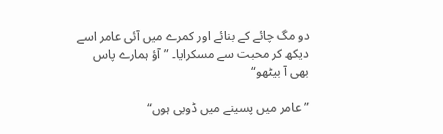دو مگ چائے کے بنائے اور کمرے میں آئی عامر اسے دیکھ کر محبت سے مسکرایا۔ ”آؤ ہمارے پاس بھی آ بیٹھو“

”عامر میں پسینے میں ڈوبی ہوں“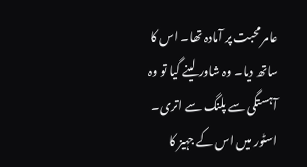عامر محبت پر آمادہ تھا۔ اس کا ساتھ دیا۔ وہ شاور لینے گیا تو وہ آہستگی سے پلنگ سے اتری۔ اسٹور میں اس کے جہیز کا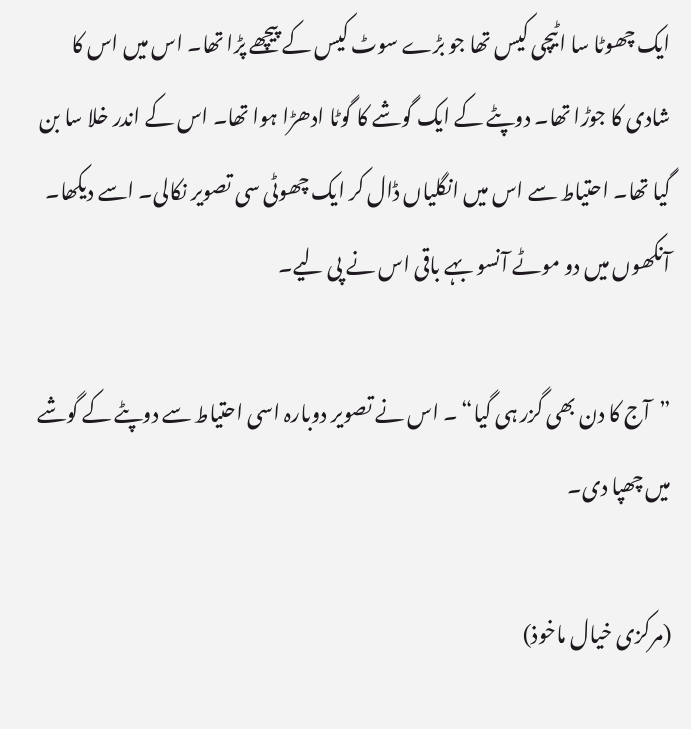ایک چھوٹا سا اٹیچی کیس تھا جو بڑے سوٹ کیس کے پیچھے پڑا تھا۔ اس میں اس کا شادی کا جوڑا تھا۔ دوپٹے کے ایک گوشے کا گوٹا ادھڑا ہوا تھا۔ اس کے اندر خلا سا بن گیا تھا۔ احتیاط سے اس میں انگلیاں ڈال کر ایک چھوٹی سی تصویر نکالی۔ اسے دیکھا۔ آنکھوں میں دو موٹے آنسو بہے باقی اس نے پی لیے۔

”آج کا دن بھی گزر ہی گیا“ ۔ اس نے تصویر دوبارہ اسی احتیاط سے دوپٹے کے گوشے میں چھپا دی۔

(مرکزی خیال ماخوذ)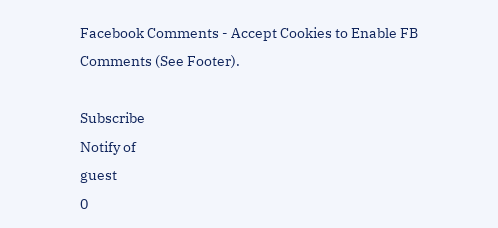Facebook Comments - Accept Cookies to Enable FB Comments (See Footer).

Subscribe
Notify of
guest
0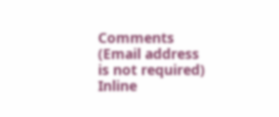Comments (Email address is not required)
Inline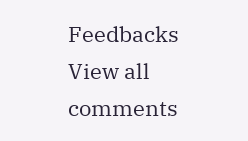Feedbacks
View all comments